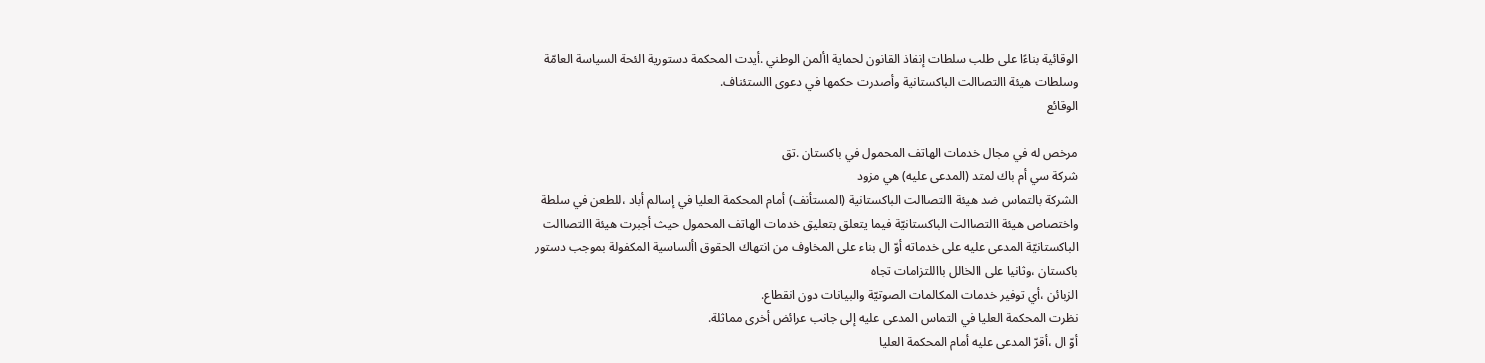الوقائية بناءًا على طلب سلطات إنفاذ القانون لحماية األمن الوطني .أيدت المحكمة دستورية الئحة السياسة العامّة
وسلطات هيئة االتصاالت الباكستانية وأصدرت حكمها في دعوى االستئناف.
الوقائع

مرخص له في مجال خدمات الهاتف المحمول في باكستان .تق
شركة سي أم باك لمتد (المدعى عليه) هي مزود
الشركة بالتماس ضد هيئة االتصاالت الباكستانية (المستأنف) أمام المحكمة العليا في إسالم أباد ،للطعن في سلطة
واختصاص هيئة االتصاالت الباكستانيّة فيما يتعلق بتعليق خدمات الهاتف المحمول حيث أجبرت هيئة االتصاالت
الباكستانيّة المدعى عليه على خدماته أوّ ال بناء على المخاوف من انتهاك الحقوق األساسية المكفولة بموجب دستور
باكستان ،وثانيا على االخالل بااللتزامات تجاه
الزبائن ،أي توفير خدمات المكالمات الصوتيّة والبيانات دون انقطاع.
نظرت المحكمة العليا في التماس المدعى عليه إلى جانب عرائض أخرى مماثلة.
أوّ ال ،أقرّ المدعى عليه أمام المحكمة العليا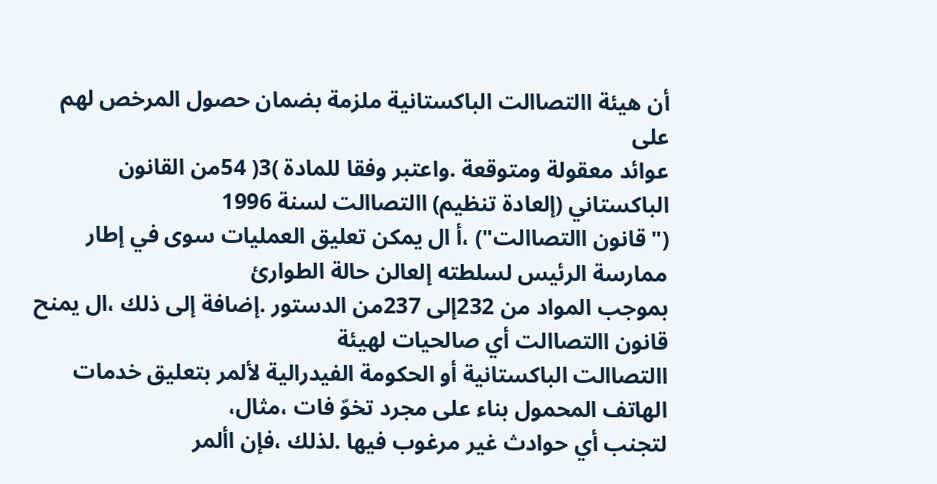أن هيئة االتصاالت الباكستانية ملزمة بضمان حصول المرخص لهم على
عوائد معقولة ومتوقعة .واعتبر وفقا للمادة )3( 54من القانون الباكستاني (إلعادة تنظيم) االتصاالت لسنة 1996
("قانون االتصاالت") ،أ ال يمكن تعليق العمليات سوى في إطار ممارسة الرئيس لسلطته إلعالن حالة الطوارئ
بموجب المواد من 232إلى 237من الدستور .إضافة إلى ذلك ،ال يمنح قانون االتصاالت أي صالحيات لهيئة
االتصاالت الباكستانية أو الحكومة الفيدرالية لألمر بتعليق خدمات الهاتف المحمول بناء على مجرد تخوّ فات ،مثال،
لتجنب أي حوادث غير مرغوب فيها .لذلك ،فإن األمر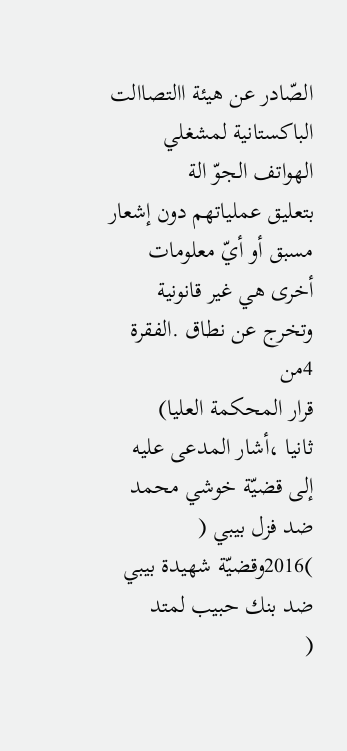الصّادر عن هيئة االتصاالت الباكستانية لمشغلي الهواتف الجوّ الة
بتعليق عملياتهم دون إشعار مسبق أو أيّ معلومات أخرى هي غير قانونية وتخرج عن نطاق .الفقرة 4من
قرار المحكمة العليا)
ثانيا ،أشار المدعى عليه إلى قضيّة خوشي محمد ضد فزل بيبي ( )2016وقضيّة شهيدة بيبي ضد بنك حبيب لمتد
(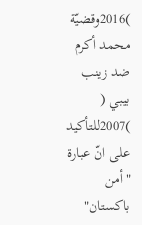)2016وقضيّة محمد أكرم ضد زينب بيبي ( )2007للتأكيد على انّ عبارة "أمن باكستان"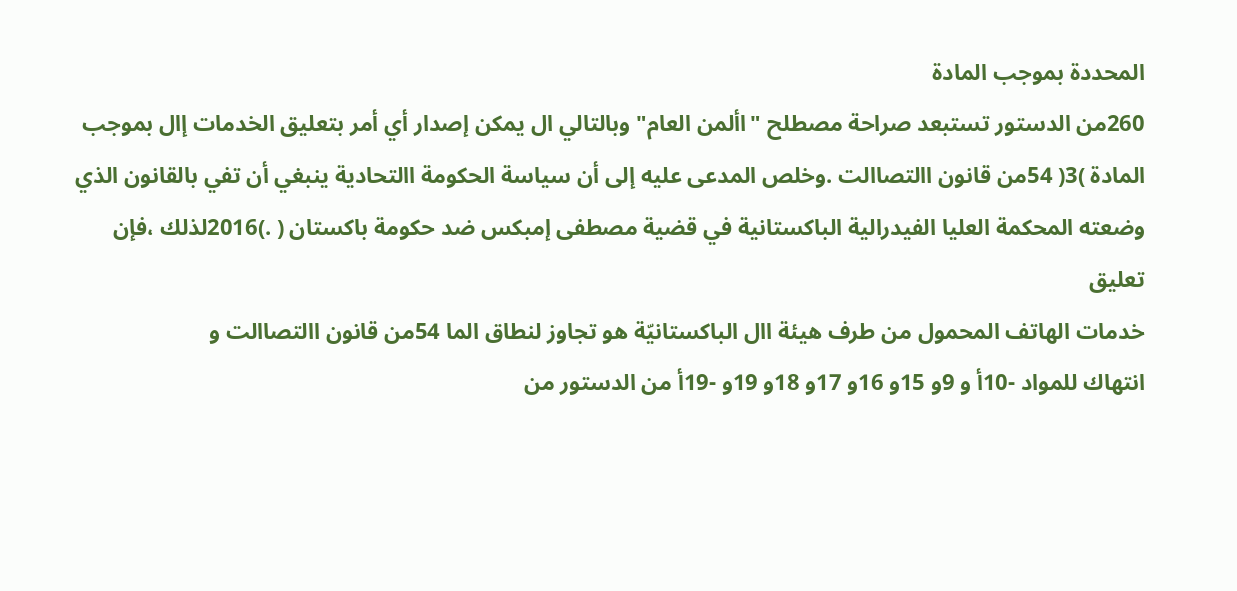المحددة بموجب المادة
260من الدستور تستبعد صراحة مصطلح "األمن العام" وبالتالي ال يمكن إصدار أي أمر بتعليق الخدمات إال بموجب
المادة )3( 54من قانون االتصاالت .وخلص المدعى عليه إلى أن سياسة الحكومة االتحادية ينبغي أن تفي بالقانون الذي
وضعته المحكمة العليا الفيدرالية الباكستانية في قضية مصطفى إمبكس ضد حكومة باكستان ( .)2016لذلك ،فإن تعليق
خدمات الهاتف المحمول من طرف هيئة اال الباكستانيّة هو تجاوز لنطاق الما 54من قانون االتصاالت و
انتهاك للمواد -10أ و 9و 15و 16و 17و 18و 19و -19أ من الدستور من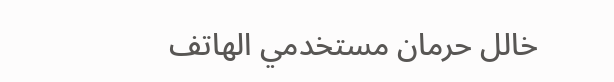خالل حرمان مستخدمي الهاتف